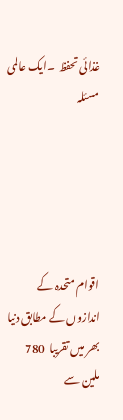غذائی تحفظ  ۔ایک عالمی مسئلہ





اقوام متحدہ کے اندازوں کے مطابق دنیا بھر میں تقریبا  780  ملین سے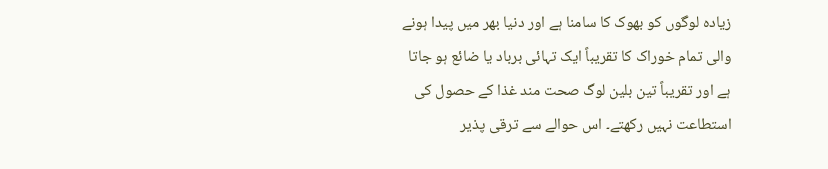زیادہ لوگوں کو بھوک کا سامنا ہے اور دنیا بھر میں پیدا ہونے والی تمام خوراک کا تقریباً ایک تہائی برباد یا ضائع ہو جاتا ہے اور تقریباً تین بلین لوگ صحت مند غذا کے حصول کی استطاعت نہیں رکھتے۔ اس حوالے سے ترقی پذیر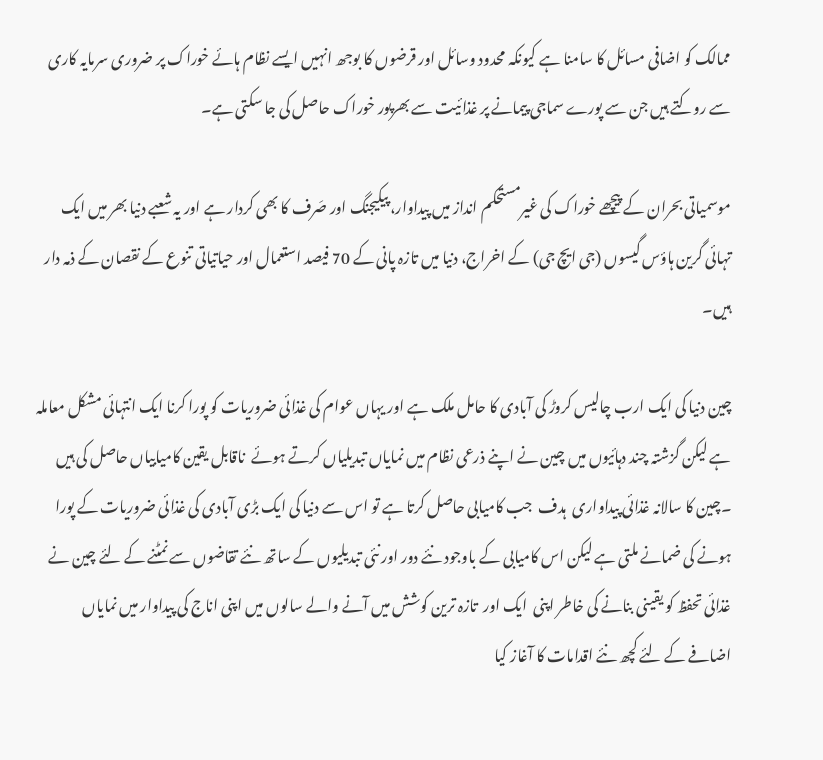ممالک کو اضافی مسائل کا سامنا ہے کیونکہ محدود وسائل اور قرضوں کا بوجھ انہیں ایسے نظام ہائے خوراک پر ضروری سرمایہ کاری سے روکتے ہیں جن سے پورے سماجی پیمانے پر غذائیت سے بھرپور خوراک حاصل کی جا سکتی ہے۔

موسمیاتی بحران کے پیچھے خوراک کی غیرمستحکم انداز میں پیداوار، پیکیجنگ اور صَرف کا بھی کردار ہے اور یہ شعبے دنیا بھر میں ایک تہائی گرین ہاؤس گیسوں (جی ایچ جی) کے اخراج، دنیا میں تازہ پانی کے 70 فیصد استعمال اور حیاتیاتی تنوع کے نقصان کے ذمہ دار ہیں۔

چین دنیا کی ایک ارب چالیس کروڑ کی آبادی کا حامل ملک ہے اور یہاں عوام کی غذائی ضروریات کو پورا کرنا ایک انتہائی مشکل معاملہ ہے لیکن گزشتہ چند دہائیوں میں چین نے اپنے ذرعی نظام میں نمایاں تبدیلیاں کرتے ہوئے  ناقابل یقین کامیابیاں حاصل کی ہیں ۔چین کا سالانہ غذائی پیداواری  ہدف  جب کامیابی حاصل کرتا ہے تو اس سے دنیا کی ایک بڑی آبادی کی غذائی ضروریات کے پورا ہونے کی ضمانے ملتی ہے لیکن اس کامیابی کے باوجود نئے دور اور نئی تبدیلیوں کے ساتھ نئے تقاضوں سے نمٹنے کے لئے چین نے غذائی تحفظ کو یقینی بنانے کی خاطر اپنی  ایک اور  تازہ ترین کوشش میں آنے والے سالوں میں اپنی اناج کی پیداوار میں نمایاں اضافے کے لئے کچھ نئے اقدامات کا آغاز کیا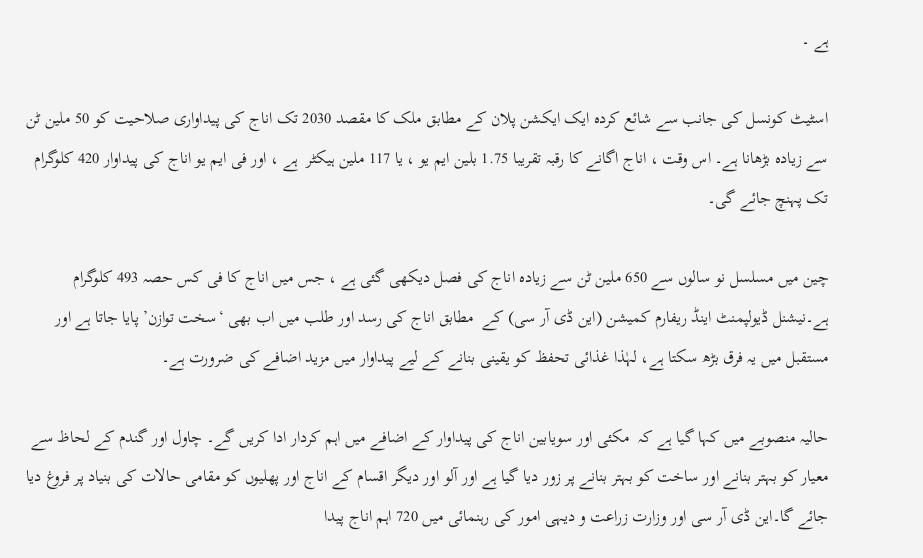ہے ۔

اسٹیٹ کونسل کی جانب سے شائع کردہ ایک ایکشن پلان کے مطابق ملک کا مقصد 2030 تک اناج کی پیداواری صلاحیت کو 50 ملین ٹن سے زیادہ بڑھانا ہے۔ اس وقت ، اناج اگانے کا رقبہ تقریبا 1.75 بلین ایم یو ، یا 117 ملین ہیکٹر  ہے ، اور فی ایم یو اناج کی پیداوار 420 کلوگرام تک پہنچ جائے گی۔

چین میں مسلسل نو سالوں سے 650 ملین ٹن سے زیادہ اناج کی فصل دیکھی گئی ہے ، جس میں اناج کا فی کس حصہ 493 کلوگرام ہے۔نیشنل ڈیولپمنٹ اینڈ ریفارم کمیشن (این ڈی آر سی) کے  مطابق اناج کی رسد اور طلب میں اب بھی ‘سخت توازن’ پایا جاتا ہے اور مستقبل میں یہ فرق بڑھ سکتا ہے، لہٰذا غذائی تحفظ کو یقینی بنانے کے لیے پیداوار میں مزید اضافے کی ضرورت ہے۔

حالیہ منصوبے میں کہا گیا ہے کہ  مکئی اور سویابین اناج کی پیداوار کے اضافے میں اہم کردار ادا کریں گے۔ چاول اور گندم کے لحاظ سے معیار کو بہتر بنانے اور ساخت کو بہتر بنانے پر زور دیا گیا ہے اور آلو اور دیگر اقسام کے اناج اور پھلیوں کو مقامی حالات کی بنیاد پر فروغ دیا جائے گا۔این ڈی آر سی اور وزارت زراعت و دیہی امور کی رہنمائی میں 720 اہم اناج پیدا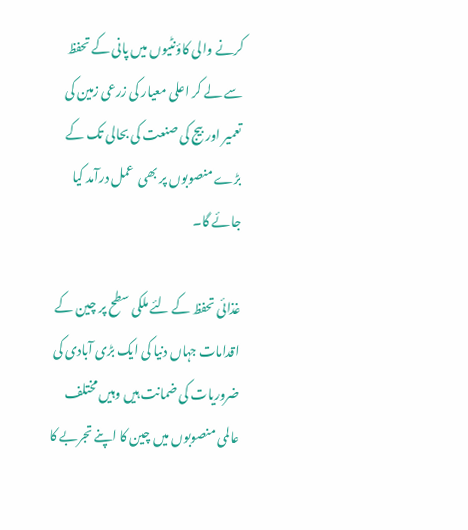کرنے والی کاؤنٹیوں میں پانی کے تحفظ سے لے کر اعلی معیار کی زرعی زمین کی تعمیر اور بیج کی صنعت کی بحالی تک کے بڑے منصوبوں پر بھی  عمل درآمد کیا جائے گا۔

غذائی تحفظ کے لئے ملکی سطح پر چین کے اقدامات جہاں دنیا کی ایک بڑی آبادی کی ضروریات کی ضمانت ہیں وہیں مختلف عالمی منصوبوں میں چین کا اپنے تجربے کا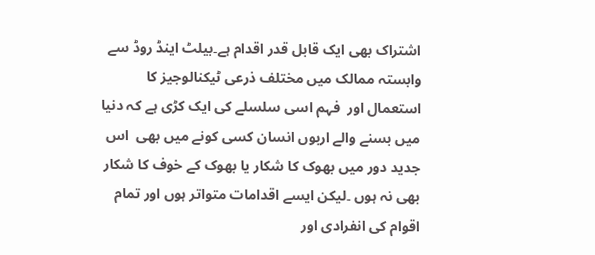اشتراک بھی ایک قابل قدر اقدام ہے۔بیلٹ اینڈ روڈ سے وابستہ ممالک میں مختلف ذرعی ٹیکنالوجیز کا استعمال اور  فہم اسی سلسلے کی ایک کڑی ہے کہ دنیا میں بسنے والے اربوں انسان کسی کونے میں بھی  اس جدید دور میں بھوک کا شکار یا بھوک کے خوف کا شکار بھی نہ ہوں ۔لیکن ایسے اقدامات متواتر ہوں اور تمام اقوام کی انفرادی اور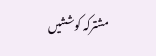مشترکہ کوششیں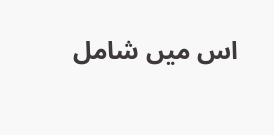اس میں شامل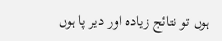ہوں تو نتائج زیادہ اور دیر پا ہوں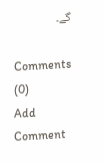گے۔

Comments (0)
Add Comment